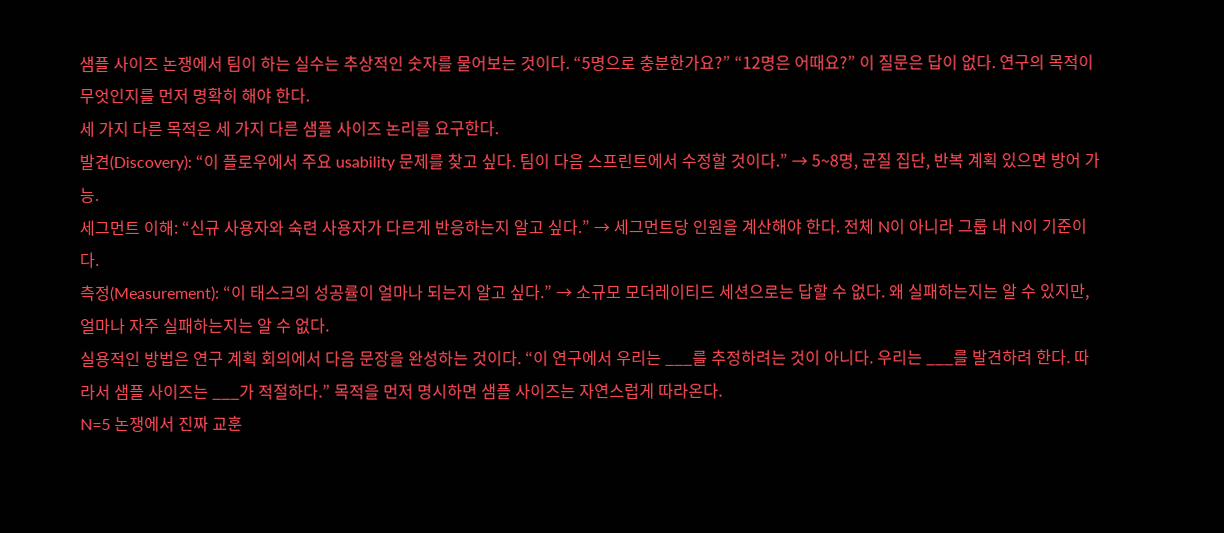샘플 사이즈 논쟁에서 팀이 하는 실수는 추상적인 숫자를 물어보는 것이다. “5명으로 충분한가요?” “12명은 어때요?” 이 질문은 답이 없다. 연구의 목적이 무엇인지를 먼저 명확히 해야 한다.
세 가지 다른 목적은 세 가지 다른 샘플 사이즈 논리를 요구한다.
발견(Discovery): “이 플로우에서 주요 usability 문제를 찾고 싶다. 팀이 다음 스프린트에서 수정할 것이다.” → 5~8명, 균질 집단, 반복 계획 있으면 방어 가능.
세그먼트 이해: “신규 사용자와 숙련 사용자가 다르게 반응하는지 알고 싶다.” → 세그먼트당 인원을 계산해야 한다. 전체 N이 아니라 그룹 내 N이 기준이다.
측정(Measurement): “이 태스크의 성공률이 얼마나 되는지 알고 싶다.” → 소규모 모더레이티드 세션으로는 답할 수 없다. 왜 실패하는지는 알 수 있지만, 얼마나 자주 실패하는지는 알 수 없다.
실용적인 방법은 연구 계획 회의에서 다음 문장을 완성하는 것이다. “이 연구에서 우리는 ___를 추정하려는 것이 아니다. 우리는 ___를 발견하려 한다. 따라서 샘플 사이즈는 ___가 적절하다.” 목적을 먼저 명시하면 샘플 사이즈는 자연스럽게 따라온다.
N=5 논쟁에서 진짜 교훈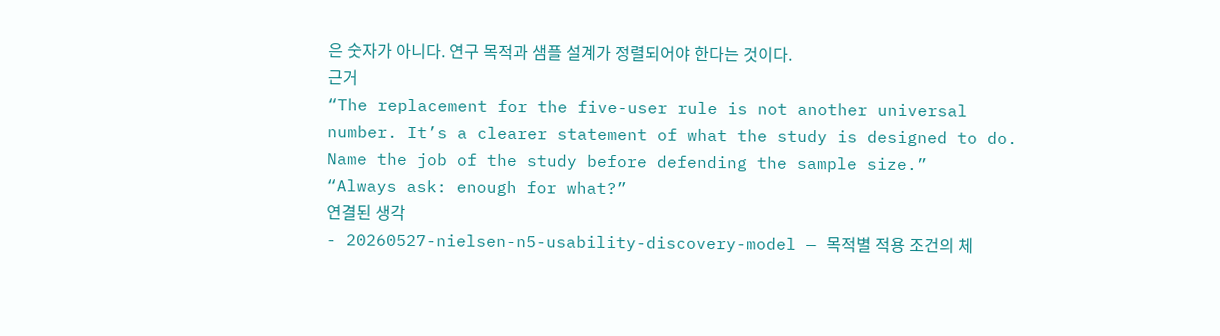은 숫자가 아니다. 연구 목적과 샘플 설계가 정렬되어야 한다는 것이다.
근거
“The replacement for the five-user rule is not another universal number. It’s a clearer statement of what the study is designed to do. Name the job of the study before defending the sample size.”
“Always ask: enough for what?”
연결된 생각
- 20260527-nielsen-n5-usability-discovery-model — 목적별 적용 조건의 체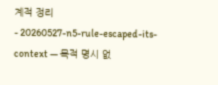계적 정리
- 20260527-n5-rule-escaped-its-context — 목적 명시 없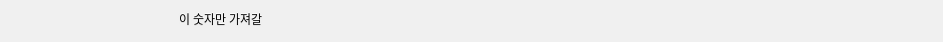이 숫자만 가져갈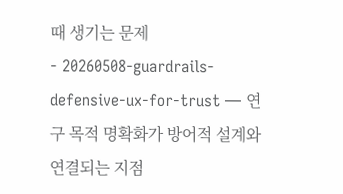때 생기는 문제
- 20260508-guardrails-defensive-ux-for-trust — 연구 목적 명확화가 방어적 설계와 연결되는 지점